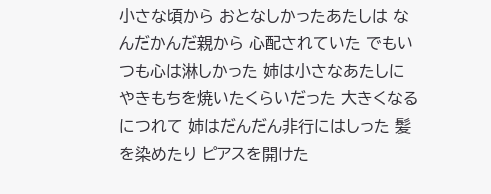小さな頃から おとなしかったあたしは なんだかんだ親から 心配されていた でもいつも心は淋しかった 姉は小さなあたしに やきもちを焼いたくらいだった 大きくなるにつれて 姉はだんだん非行にはしった 髪を染めたり ピアスを開けた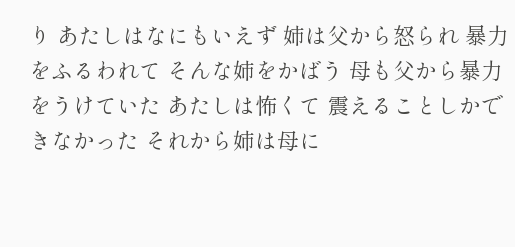り あたしはなにもいえず 姉は父から怒られ 暴力をふるわれて そんな姉をかばう 母も父から暴力をうけていた あたしは怖くて 震えることしかできなかった それから姉は母に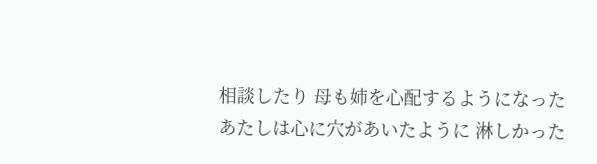相談したり 母も姉を心配するようになった あたしは心に穴があいたように 淋しかった